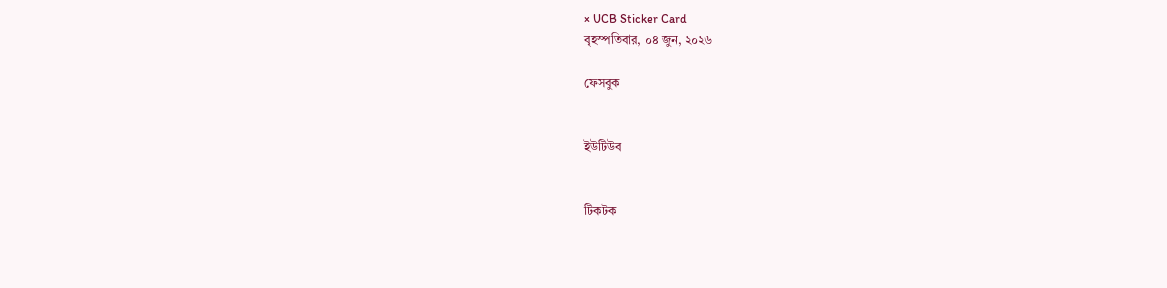× UCB Sticker Card
বৃহস্পতিবার, ০৪ জুন, ২০২৬

ফেসবুক


ইউটিউব


টিকটক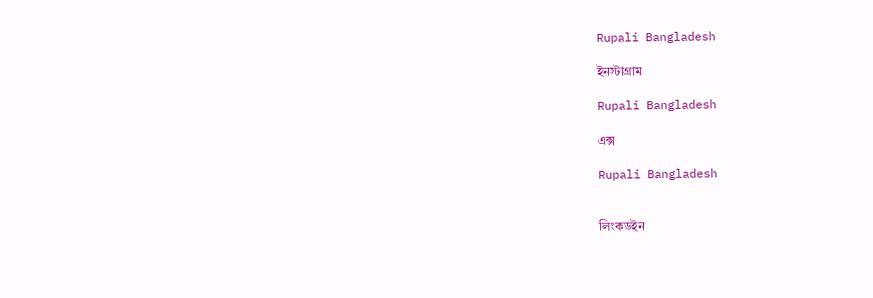Rupali Bangladesh

ইনস্টাগ্রাম

Rupali Bangladesh

এক্স

Rupali Bangladesh


লিংকডইন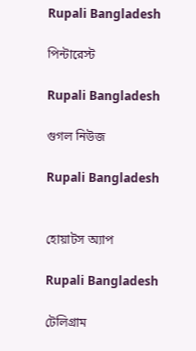Rupali Bangladesh

পিন্টারেস্ট

Rupali Bangladesh

গুগল নিউজ

Rupali Bangladesh


হোয়াটস অ্যাপ

Rupali Bangladesh

টেলিগ্রাম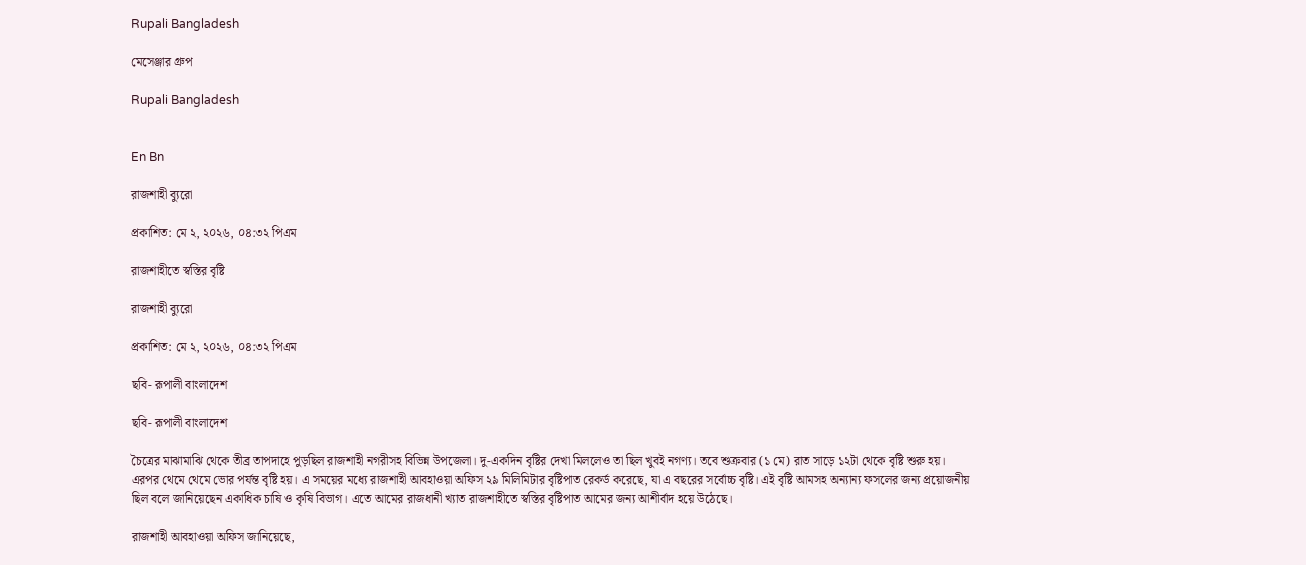Rupali Bangladesh

মেসেঞ্জার গ্রুপ

Rupali Bangladesh


En Bn

রাজশাহী ব্যুরো

প্রকাশিত: মে ২, ২০২৬, ০৪:৩২ পিএম

রাজশাহীতে স্বস্তির বৃষ্টি

রাজশাহী ব্যুরো

প্রকাশিত: মে ২, ২০২৬, ০৪:৩২ পিএম

ছবি- রূপালী বাংলাদেশ

ছবি- রূপালী বাংলাদেশ

চৈত্রের মাঝামাঝি থেকে তীব্র তাপদাহে পুড়ছিল রাজশাহী নগরীসহ বিভিন্ন উপজেলা। দু-একদিন বৃষ্টির দেখা মিললেও তা ছিল খুবই নগণ্য। তবে শুক্রবার (১ মে) রাত সাড়ে ১২টা থেকে বৃষ্টি শুরু হয়। এরপর থেমে থেমে ভোর পর্যন্ত বৃষ্টি হয়। এ সময়ের মধ্যে রাজশাহী আবহাওয়া অফিস ২৯ মিলিমিটার বৃষ্টিপাত রেকর্ড করেছে, যা এ বছরের সর্বোচ্চ বৃষ্টি। এই বৃষ্টি আমসহ অন্যান্য ফসলের জন্য প্রয়োজনীয় ছিল বলে জানিয়েছেন একাধিক চাষি ও কৃষি বিভাগ। এতে আমের রাজধানী খ্যাত রাজশাহীতে স্বস্তির বৃষ্টিপাত আমের জন্য আশীর্বাদ হয়ে উঠেছে।

রাজশাহী আবহাওয়া অফিস জানিয়েছে,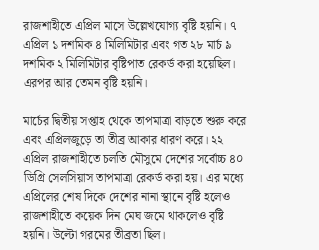রাজশাহীতে এপ্রিল মাসে উল্লেখযোগ্য বৃষ্টি হয়নি। ৭ এপ্রিল ১ দশমিক ৪ মিলিমিটার এবং গত ২৮ মার্চ ৯ দশমিক ২ মিলিমিটার বৃষ্টিপাত রেকর্ড করা হয়েছিল। এরপর আর তেমন বৃষ্টি হয়নি।

মার্চের দ্বিতীয় সপ্তাহ থেকে তাপমাত্রা বাড়তে শুরু করে এবং এপ্রিলজুড়ে তা তীব্র আকার ধারণ করে। ২২ এপ্রিল রাজশাহীতে চলতি মৌসুমে দেশের সর্বোচ্চ ৪০ ডিগ্রি সেলসিয়াস তাপমাত্রা রেকর্ড করা হয়। এর মধ্যে এপ্রিলের শেষ দিকে দেশের নানা স্থানে বৃষ্টি হলেও রাজশাহীতে কয়েক দিন মেঘ জমে থাকলেও বৃষ্টি হয়নি। উল্টো গরমের তীব্রতা ছিল।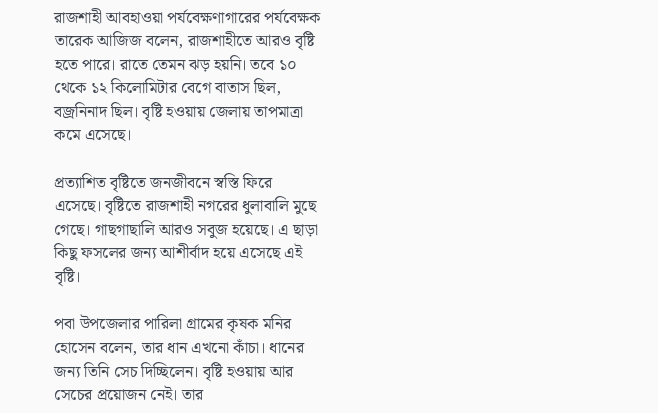রাজশাহী আবহাওয়া পর্যবেক্ষণাগারের পর্যবেক্ষক তারেক আজিজ বলেন, রাজশাহীতে আরও বৃষ্টি হতে পারে। রাতে তেমন ঝড় হয়নি। তবে ১০ থেকে ১২ কিলোমিটার বেগে বাতাস ছিল, বজ্রনিনাদ ছিল। বৃষ্টি হওয়ায় জেলায় তাপমাত্রা কমে এসেছে।

প্রত্যাশিত বৃষ্টিতে জনজীবনে স্বস্তি ফিরে এসেছে। বৃষ্টিতে রাজশাহী নগরের ধুলাবালি মুছে গেছে। গাছগাছালি আরও সবুজ হয়েছে। এ ছাড়া কিছু ফসলের জন্য আশীর্বাদ হয়ে এসেছে এই বৃষ্টি।

পবা উপজেলার পারিলা গ্রামের কৃষক মনির হোসেন বলেন, তার ধান এখনো কাঁচা। ধানের জন্য তিনি সেচ দিচ্ছিলেন। বৃষ্টি হওয়ায় আর সেচের প্রয়োজন নেই। তার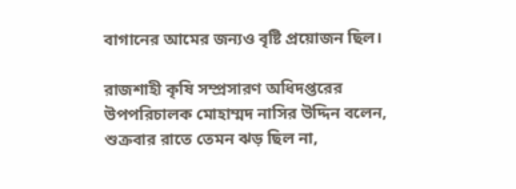বাগানের আমের জন্যও বৃষ্টি প্রয়োজন ছিল।

রাজশাহী কৃষি সম্প্রসারণ অধিদপ্তরের উপপরিচালক মোহাম্মদ নাসির উদ্দিন বলেন, শুক্রবার রাতে তেমন ঝড় ছিল না,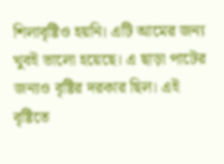শিলাবৃষ্টিও হয়নি। এটি আমের জন্য খুবই ভালো হয়েছে। এ ছাড়া পাটের জন্যও বৃষ্টির দরকার ছিল। এই বৃষ্টিতে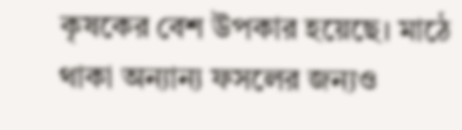কৃষকের বেশ উপকার হয়েছে। মাঠে থাকা অন্যান্য ফসলের জন্যও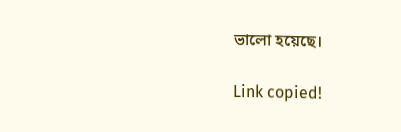ভালো হয়েছে।

Link copied!